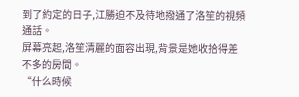到了約定的日子,江勝迫不及待地撥通了洛笙的視頻通話。
屏幕亮起,洛笙清麗的面容出現,背景是她收拾得差不多的房間。
“什么時候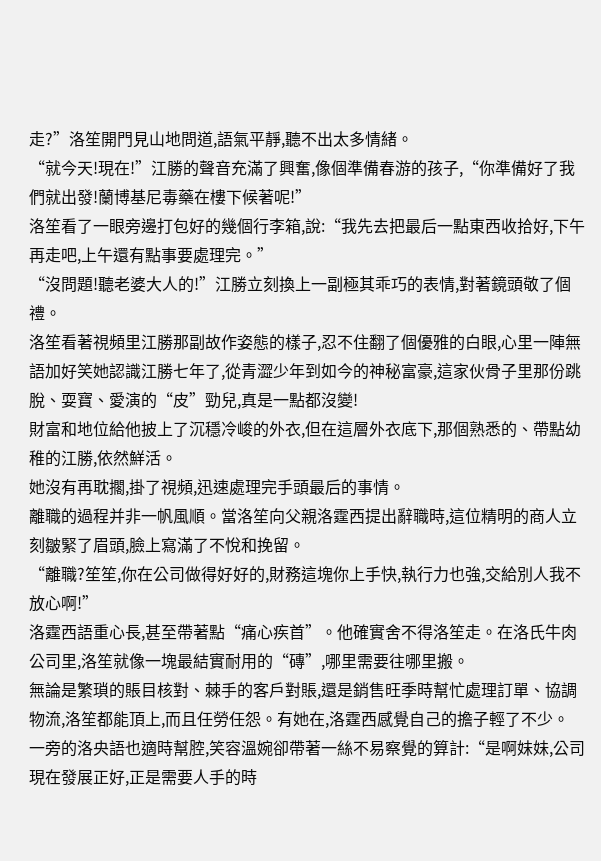走?”洛笙開門見山地問道,語氣平靜,聽不出太多情緒。
“就今天!現在!”江勝的聲音充滿了興奮,像個準備春游的孩子,“你準備好了我們就出發!蘭博基尼毒藥在樓下候著呢!”
洛笙看了一眼旁邊打包好的幾個行李箱,說:“我先去把最后一點東西收拾好,下午再走吧,上午還有點事要處理完。”
“沒問題!聽老婆大人的!”江勝立刻換上一副極其乖巧的表情,對著鏡頭敬了個禮。
洛笙看著視頻里江勝那副故作姿態的樣子,忍不住翻了個優雅的白眼,心里一陣無語加好笑她認識江勝七年了,從青澀少年到如今的神秘富豪,這家伙骨子里那份跳脫、耍寶、愛演的“皮”勁兒,真是一點都沒變!
財富和地位給他披上了沉穩冷峻的外衣,但在這層外衣底下,那個熟悉的、帶點幼稚的江勝,依然鮮活。
她沒有再耽擱,掛了視頻,迅速處理完手頭最后的事情。
離職的過程并非一帆風順。當洛笙向父親洛霆西提出辭職時,這位精明的商人立刻皺緊了眉頭,臉上寫滿了不悅和挽留。
“離職?笙笙,你在公司做得好好的,財務這塊你上手快,執行力也強,交給別人我不放心啊!”
洛霆西語重心長,甚至帶著點“痛心疾首”。他確實舍不得洛笙走。在洛氏牛肉公司里,洛笙就像一塊最結實耐用的“磚”,哪里需要往哪里搬。
無論是繁瑣的賬目核對、棘手的客戶對賬,還是銷售旺季時幫忙處理訂單、協調物流,洛笙都能頂上,而且任勞任怨。有她在,洛霆西感覺自己的擔子輕了不少。
一旁的洛央語也適時幫腔,笑容溫婉卻帶著一絲不易察覺的算計:“是啊妹妹,公司現在發展正好,正是需要人手的時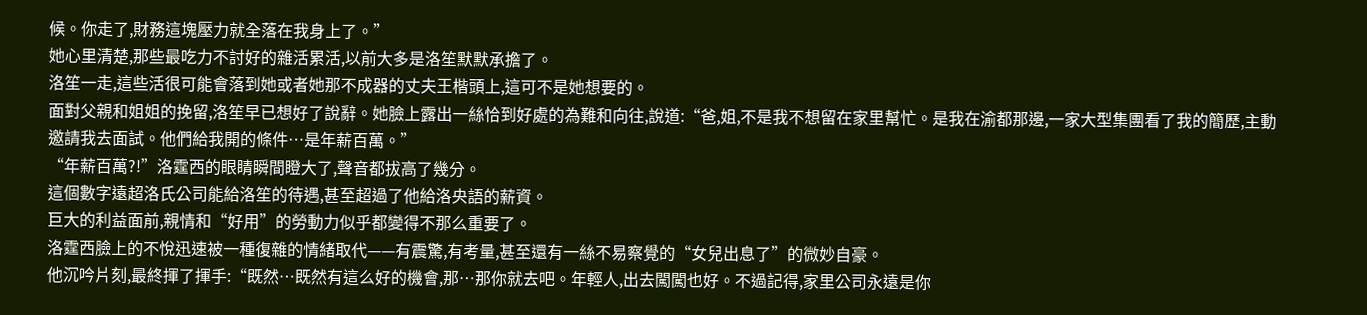候。你走了,財務這塊壓力就全落在我身上了。”
她心里清楚,那些最吃力不討好的雜活累活,以前大多是洛笙默默承擔了。
洛笙一走,這些活很可能會落到她或者她那不成器的丈夫王楷頭上,這可不是她想要的。
面對父親和姐姐的挽留,洛笙早已想好了說辭。她臉上露出一絲恰到好處的為難和向往,說道:“爸,姐,不是我不想留在家里幫忙。是我在渝都那邊,一家大型集團看了我的簡歷,主動邀請我去面試。他們給我開的條件…是年薪百萬。”
“年薪百萬?!”洛霆西的眼睛瞬間瞪大了,聲音都拔高了幾分。
這個數字遠超洛氏公司能給洛笙的待遇,甚至超過了他給洛央語的薪資。
巨大的利益面前,親情和“好用”的勞動力似乎都變得不那么重要了。
洛霆西臉上的不悅迅速被一種復雜的情緒取代——有震驚,有考量,甚至還有一絲不易察覺的“女兒出息了”的微妙自豪。
他沉吟片刻,最終揮了揮手:“既然…既然有這么好的機會,那…那你就去吧。年輕人,出去闖闖也好。不過記得,家里公司永遠是你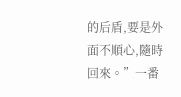的后盾,要是外面不順心,隨時回來。”一番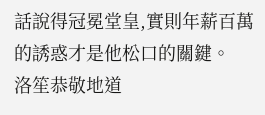話說得冠冕堂皇,實則年薪百萬的誘惑才是他松口的關鍵。
洛笙恭敬地道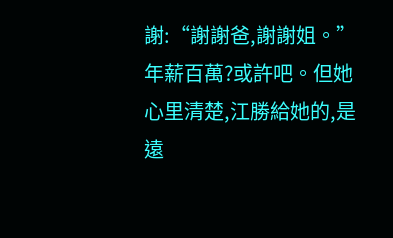謝:“謝謝爸,謝謝姐。”
年薪百萬?或許吧。但她心里清楚,江勝給她的,是遠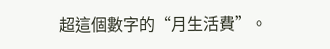超這個數字的“月生活費”。